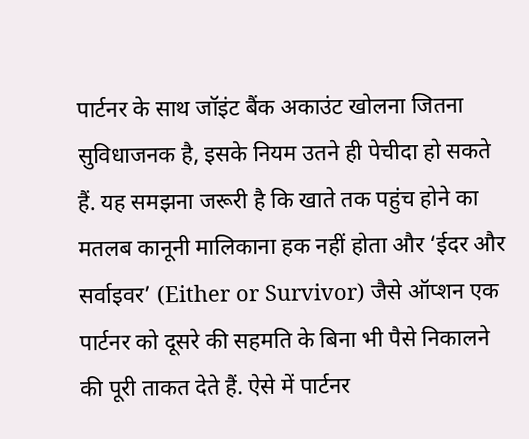पार्टनर के साथ जॉइंट बैंक अकाउंट खोलना जितना सुविधाजनक है, इसके नियम उतने ही पेचीदा हो सकते हैं. यह समझना जरूरी है कि खाते तक पहुंच होने का मतलब कानूनी मालिकाना हक नहीं होता और ‘ईदर और सर्वाइवर’ (Either or Survivor) जैसे ऑप्शन एक पार्टनर को दूसरे की सहमति के बिना भी पैसे निकालने की पूरी ताकत देते हैं. ऐसे में पार्टनर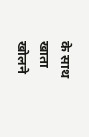के साथ खाता खोलने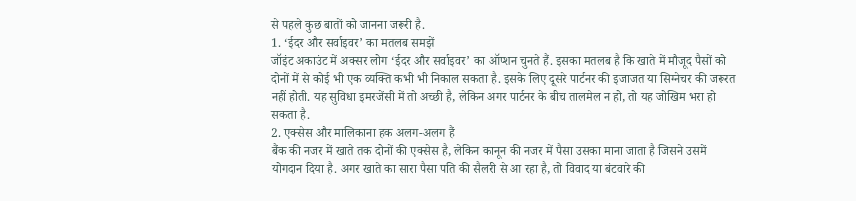से पहले कुछ बातों को जानना जरूरी है.
1. ‘ईदर और सर्वाइवर’ का मतलब समझें
जॉइंट अकाउंट में अक्सर लोग ‘ईदर और सर्वाइवर’ का ऑप्शन चुनते हैं. इसका मतलब है कि खाते में मौजूद पैसों को दोनों में से कोई भी एक व्यक्ति कभी भी निकाल सकता है. इसके लिए दूसरे पार्टनर की इजाजत या सिग्नेचर की जरूरत नहीं होती. यह सुविधा इमरजेंसी में तो अच्छी है, लेकिन अगर पार्टनर के बीच तालमेल न हो, तो यह जोखिम भरा हो सकता है.
2. एक्सेस और मालिकाना हक अलग-अलग हैं
बैंक की नजर में खाते तक दोनों की एक्सेस है, लेकिन कानून की नजर में पैसा उसका माना जाता है जिसने उसमें योगदान दिया है. अगर खाते का सारा पैसा पति की सैलरी से आ रहा है, तो विवाद या बंटवारे की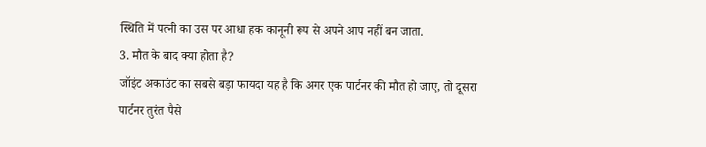स्थिति में पत्नी का उस पर आधा हक कानूनी रूप से अपने आप नहीं बन जाता.
3. मौत के बाद क्या होता है?
जॉइंट अकाउंट का सबसे बड़ा फायदा यह है कि अगर एक पार्टनर की मौत हो जाए, तो दूसरा पार्टनर तुरंत पैसे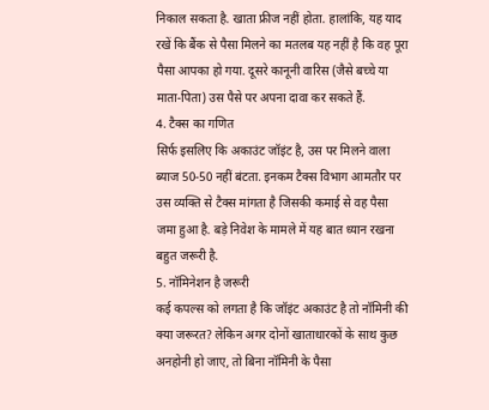निकाल सकता है. खाता फ्रीज नहीं होता. हालांकि, यह याद रखें कि बैंक से पैसा मिलने का मतलब यह नहीं है कि वह पूरा पैसा आपका हो गया. दूसरे कानूनी वारिस (जैसे बच्चे या माता-पिता) उस पैसे पर अपना दावा कर सकते हैं.
4. टैक्स का गणित
सिर्फ इसलिए कि अकाउंट जॉइंट है, उस पर मिलने वाला ब्याज 50-50 नहीं बंटता. इनकम टैक्स विभाग आमतौर पर उस व्यक्ति से टैक्स मांगता है जिसकी कमाई से वह पैसा जमा हुआ है. बड़े निवेश के मामले में यह बात ध्यान रखना बहुत जरूरी है.
5. नॉमिनेशन है जरूरी
कई कपल्स को लगता है कि जॉइंट अकाउंट है तो नॉमिनी की क्या जरूरत? लेकिन अगर दोनों खाताधारकों के साथ कुछ अनहोनी हो जाए, तो बिना नॉमिनी के पैसा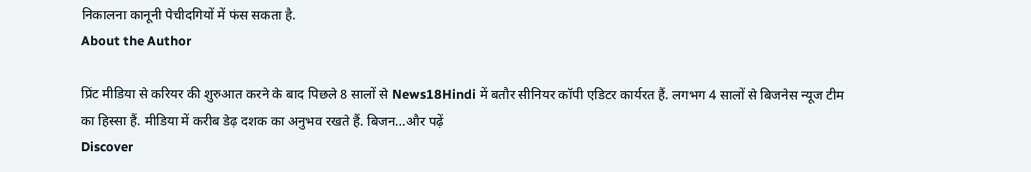निकालना कानूनी पेचीदगियों में फंस सकता है.
About the Author

प्रिंट मीडिया से करियर की शुरुआत करने के बाद पिछले 8 सालों से News18Hindi में बतौर सीनियर कॉपी एडिटर कार्यरत हैं. लगभग 4 सालों से बिजनेस न्यूज टीम का हिस्सा हैं. मीडिया में करीब डेढ़ दशक का अनुभव रखते हैं. बिजन…और पढ़ें
Discover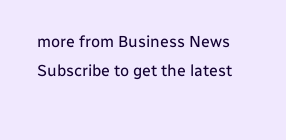more from Business News
Subscribe to get the latest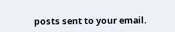posts sent to your email.